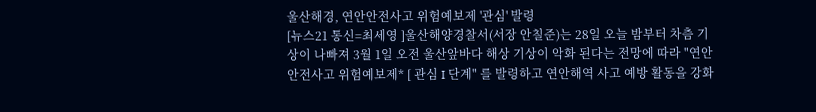울산해경, 연안안전사고 위험예보제 '관심' 발령
[뉴스21 통신=최세영 ]울산해양경찰서(서장 안칠준)는 28일 오늘 밤부터 차츰 기상이 나빠져 3월 1일 오전 울산앞바다 해상 기상이 악화 된다는 전망에 따라 "연안안전사고 위험예보제* [ 관심 I 단계" 를 발령하고 연안해역 사고 예방 활동을 강화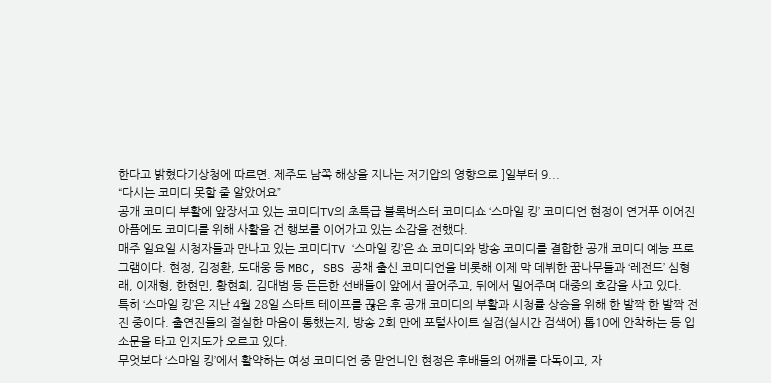한다고 밝혔다기상청에 따르면. 제주도 남쪽 해상을 지나는 저기압의 영향으로 ]일부터 9...
“다시는 코미디 못할 줄 알았어요”
공개 코미디 부활에 앞장서고 있는 코미디TV의 초특급 블록버스터 코미디쇼 ‘스마일 킹’ 코미디언 현정이 연거푸 이어진 아픔에도 코미디를 위해 사활을 건 행보를 이어가고 있는 소감을 전했다.
매주 일요일 시청자들과 만나고 있는 코미디TV ‘스마일 킹’은 쇼 코미디와 방송 코미디를 결합한 공개 코미디 예능 프로그램이다. 현정, 김정환, 도대웅 등 MBC, SBS 공채 출신 코미디언을 비롯해 이제 막 데뷔한 꿈나무들과 ‘레전드’ 심형래, 이재형, 한현민, 황현희, 김대범 등 든든한 선배들이 앞에서 끌어주고, 뒤에서 밀어주며 대중의 호감을 사고 있다.
특히 ‘스마일 킹’은 지난 4월 28일 스타트 테이프를 끊은 후 공개 코미디의 부활과 시청률 상승을 위해 한 발짝 한 발짝 전진 중이다. 출연진들의 절실한 마음이 통했는지, 방송 2회 만에 포털사이트 실검(실시간 검색어) 톱10에 안착하는 등 입소문을 타고 인지도가 오르고 있다.
무엇보다 ‘스마일 킹’에서 활약하는 여성 코미디언 중 맏언니인 현정은 후배들의 어깨를 다독이고, 자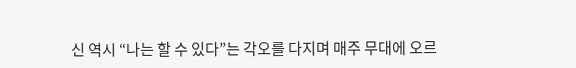신 역시 “나는 할 수 있다”는 각오를 다지며 매주 무대에 오르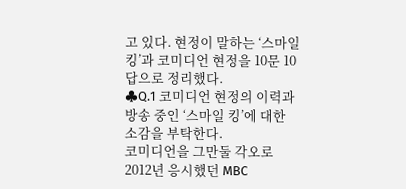고 있다. 현정이 말하는 ‘스마일 킹’과 코미디언 현정을 10문 10답으로 정리했다.
♣Q.1 코미디언 현정의 이력과 방송 중인 ‘스마일 킹’에 대한 소감을 부탁한다.
코미디언을 그만둘 각오로 2012년 응시했던 MBC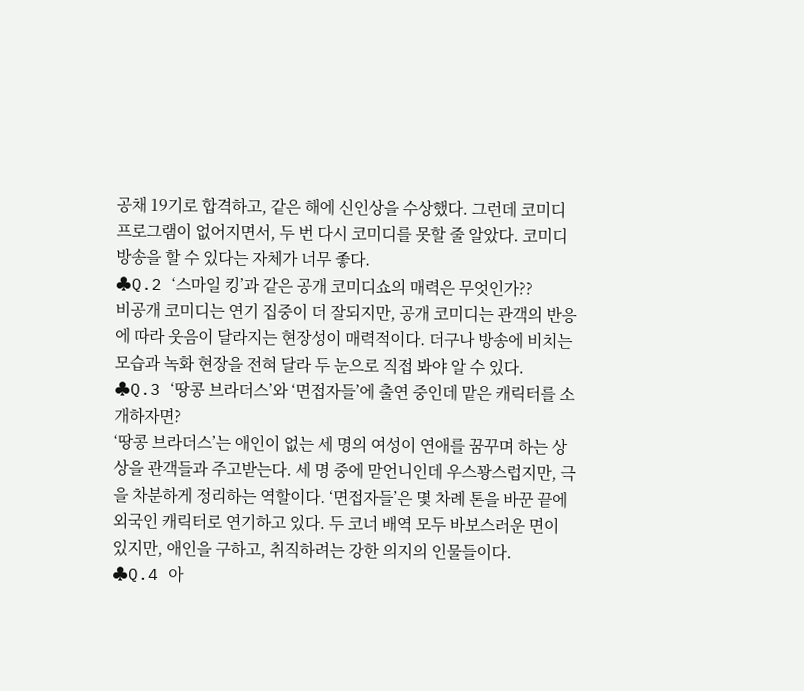공채 19기로 합격하고, 같은 해에 신인상을 수상했다. 그런데 코미디 프로그램이 없어지면서, 두 번 다시 코미디를 못할 줄 알았다. 코미디 방송을 할 수 있다는 자체가 너무 좋다.
♣Q.2 ‘스마일 킹’과 같은 공개 코미디쇼의 매력은 무엇인가??
비공개 코미디는 연기 집중이 더 잘되지만, 공개 코미디는 관객의 반응에 따라 웃음이 달라지는 현장성이 매력적이다. 더구나 방송에 비치는 모습과 녹화 현장을 전혀 달라 두 눈으로 직접 봐야 알 수 있다.
♣Q.3 ‘땅콩 브라더스’와 ‘면접자들’에 출연 중인데 맡은 캐릭터를 소개하자면?
‘땅콩 브라더스’는 애인이 없는 세 명의 여성이 연애를 꿈꾸며 하는 상상을 관객들과 주고받는다. 세 명 중에 맏언니인데 우스꽝스럽지만, 극을 차분하게 정리하는 역할이다. ‘면접자들’은 몇 차례 톤을 바꾼 끝에 외국인 캐릭터로 연기하고 있다. 두 코너 배역 모두 바보스러운 면이 있지만, 애인을 구하고, 취직하려는 강한 의지의 인물들이다.
♣Q.4 아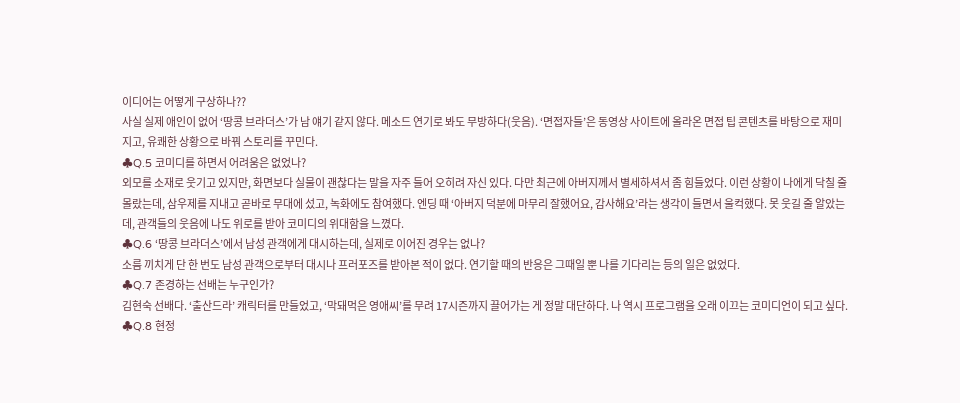이디어는 어떻게 구상하나??
사실 실제 애인이 없어 ‘땅콩 브라더스’가 남 얘기 같지 않다. 메소드 연기로 봐도 무방하다(웃음). ‘면접자들’은 동영상 사이트에 올라온 면접 팁 콘텐츠를 바탕으로 재미지고, 유쾌한 상황으로 바꿔 스토리를 꾸민다.
♣Q.5 코미디를 하면서 어려움은 없었나?
외모를 소재로 웃기고 있지만, 화면보다 실물이 괜찮다는 말을 자주 들어 오히려 자신 있다. 다만 최근에 아버지께서 별세하셔서 좀 힘들었다. 이런 상황이 나에게 닥칠 줄 몰랐는데, 삼우제를 지내고 곧바로 무대에 섰고, 녹화에도 참여했다. 엔딩 때 ‘아버지 덕분에 마무리 잘했어요, 감사해요’라는 생각이 들면서 울컥했다. 못 웃길 줄 알았는데, 관객들의 웃음에 나도 위로를 받아 코미디의 위대함을 느꼈다.
♣Q.6 ‘땅콩 브라더스’에서 남성 관객에게 대시하는데, 실제로 이어진 경우는 없나?
소름 끼치게 단 한 번도 남성 관객으로부터 대시나 프러포즈를 받아본 적이 없다. 연기할 때의 반응은 그때일 뿐 나를 기다리는 등의 일은 없었다.
♣Q.7 존경하는 선배는 누구인가?
김현숙 선배다. ‘출산드라’ 캐릭터를 만들었고, ‘막돼먹은 영애씨’를 무려 17시즌까지 끌어가는 게 정말 대단하다. 나 역시 프로그램을 오래 이끄는 코미디언이 되고 싶다.
♣Q.8 현정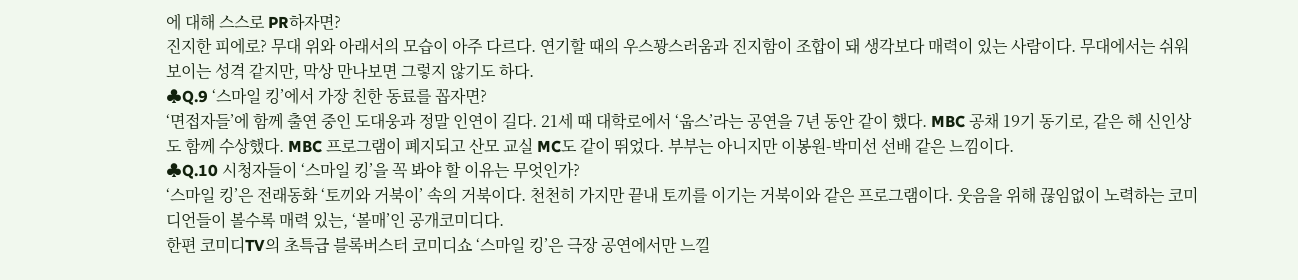에 대해 스스로 PR하자면?
진지한 피에로? 무대 위와 아래서의 모습이 아주 다르다. 연기할 때의 우스꽝스러움과 진지함이 조합이 돼 생각보다 매력이 있는 사람이다. 무대에서는 쉬워 보이는 성격 같지만, 막상 만나보면 그렇지 않기도 하다.
♣Q.9 ‘스마일 킹’에서 가장 친한 동료를 꼽자면?
‘면접자들’에 함께 출연 중인 도대웅과 정말 인연이 길다. 21세 때 대학로에서 ‘웁스’라는 공연을 7년 동안 같이 했다. MBC 공채 19기 동기로, 같은 해 신인상도 함께 수상했다. MBC 프로그램이 폐지되고 산모 교실 MC도 같이 뛰었다. 부부는 아니지만 이봉원-박미선 선배 같은 느낌이다.
♣Q.10 시청자들이 ‘스마일 킹’을 꼭 봐야 할 이유는 무엇인가?
‘스마일 킹’은 전래동화 ‘토끼와 거북이’ 속의 거북이다. 천천히 가지만 끝내 토끼를 이기는 거북이와 같은 프로그램이다. 웃음을 위해 끊임없이 노력하는 코미디언들이 볼수록 매력 있는, ‘볼매’인 공개코미디다.
한편 코미디TV의 초특급 블록버스터 코미디쇼 ‘스마일 킹’은 극장 공연에서만 느낄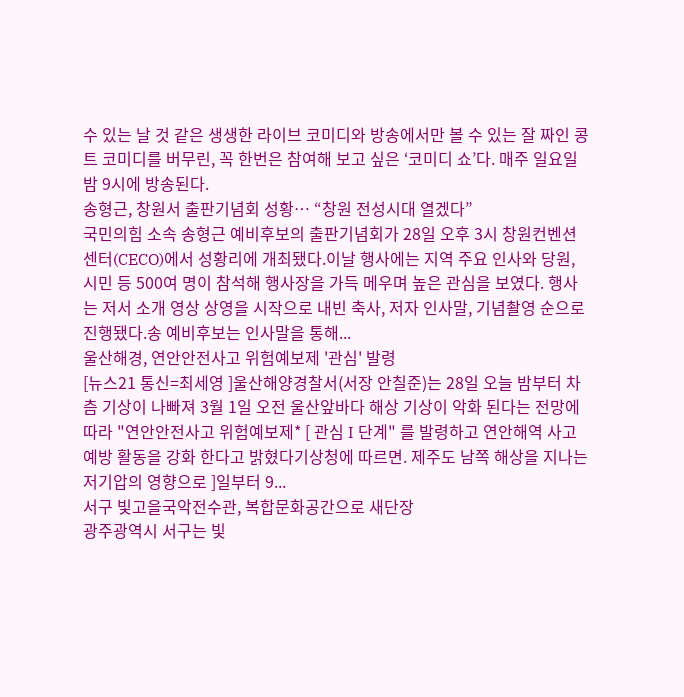수 있는 날 것 같은 생생한 라이브 코미디와 방송에서만 볼 수 있는 잘 짜인 콩트 코미디를 버무린, 꼭 한번은 참여해 보고 싶은 ‘코미디 쇼’다. 매주 일요일 밤 9시에 방송된다.
송형근, 창원서 출판기념회 성황… “창원 전성시대 열겠다”
국민의힘 소속 송형근 예비후보의 출판기념회가 28일 오후 3시 창원컨벤션센터(CECO)에서 성황리에 개최됐다.이날 행사에는 지역 주요 인사와 당원, 시민 등 500여 명이 참석해 행사장을 가득 메우며 높은 관심을 보였다. 행사는 저서 소개 영상 상영을 시작으로 내빈 축사, 저자 인사말, 기념촬영 순으로 진행됐다.송 예비후보는 인사말을 통해...
울산해경, 연안안전사고 위험예보제 '관심' 발령
[뉴스21 통신=최세영 ]울산해양경찰서(서장 안칠준)는 28일 오늘 밤부터 차츰 기상이 나빠져 3월 1일 오전 울산앞바다 해상 기상이 악화 된다는 전망에 따라 "연안안전사고 위험예보제* [ 관심 I 단계" 를 발령하고 연안해역 사고 예방 활동을 강화 한다고 밝혔다기상청에 따르면. 제주도 남쪽 해상을 지나는 저기압의 영향으로 ]일부터 9...
서구 빛고을국악전수관, 복합문화공간으로 새단장
광주광역시 서구는 빛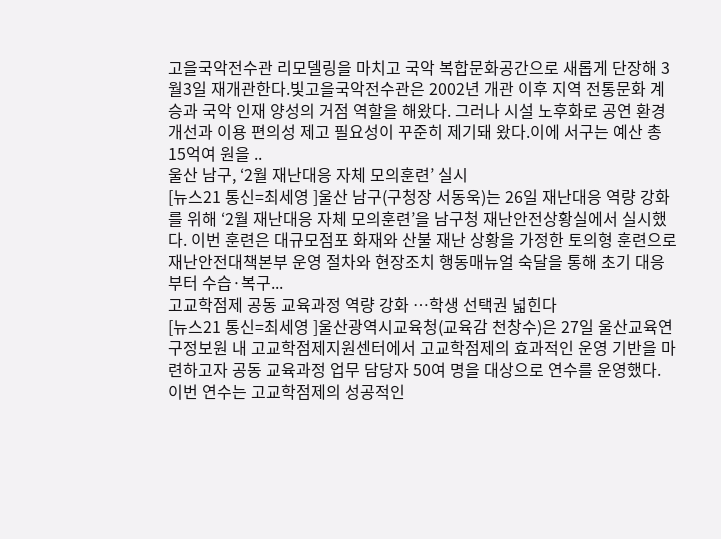고을국악전수관 리모델링을 마치고 국악 복합문화공간으로 새롭게 단장해 3월3일 재개관한다.빛고을국악전수관은 2002년 개관 이후 지역 전통문화 계승과 국악 인재 양성의 거점 역할을 해왔다. 그러나 시설 노후화로 공연 환경 개선과 이용 편의성 제고 필요성이 꾸준히 제기돼 왔다.이에 서구는 예산 총 15억여 원을 ..
울산 남구, ‘2월 재난대응 자체 모의훈련’ 실시
[뉴스21 통신=최세영 ]울산 남구(구청장 서동욱)는 26일 재난대응 역량 강화를 위해 ‘2월 재난대응 자체 모의훈련’을 남구청 재난안전상황실에서 실시했다. 이번 훈련은 대규모점포 화재와 산불 재난 상황을 가정한 토의형 훈련으로 재난안전대책본부 운영 절차와 현장조치 행동매뉴얼 숙달을 통해 초기 대응부터 수습·복구...
고교학점제 공동 교육과정 역량 강화 …학생 선택권 넓힌다
[뉴스21 통신=최세영 ]울산광역시교육청(교육감 천창수)은 27일 울산교육연구정보원 내 고교학점제지원센터에서 고교학점제의 효과적인 운영 기반을 마련하고자 공동 교육과정 업무 담당자 50여 명을 대상으로 연수를 운영했다. 이번 연수는 고교학점제의 성공적인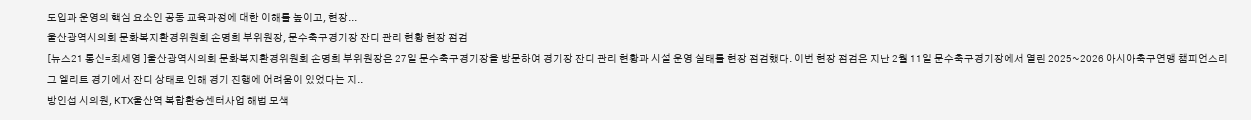도입과 운영의 핵심 요소인 공동 교육과정에 대한 이해를 높이고, 현장...
울산광역시의회 문화복지환경위원회 손명희 부위원장, 문수축구경기장 잔디 관리 현황 현장 점검
[뉴스21 통신=최세영 ]울산광역시의회 문화복지환경위원회 손명희 부위원장은 27일 문수축구경기장을 방문하여 경기장 잔디 관리 현황과 시설 운영 실태를 현장 점검했다. 이번 현장 점검은 지난 2월 11일 문수축구경기장에서 열린 2025~2026 아시아축구연맹 챔피언스리그 엘리트 경기에서 잔디 상태로 인해 경기 진행에 어려움이 있었다는 지..
방인섭 시의원, KTX울산역 복합환승센터사업 해법 모색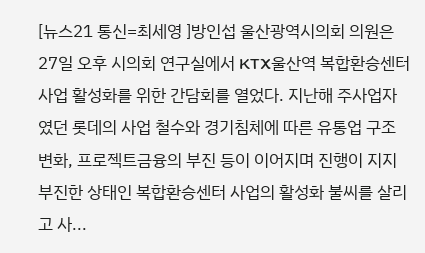[뉴스21 통신=최세영 ]방인섭 울산광역시의회 의원은 27일 오후 시의회 연구실에서 KTX울산역 복합환승센터 사업 활성화를 위한 간담회를 열었다. 지난해 주사업자였던 롯데의 사업 철수와 경기침체에 따른 유통업 구조변화, 프로젝트금융의 부진 등이 이어지며 진행이 지지부진한 상태인 복합환승센터 사업의 활성화 불씨를 살리고 사...